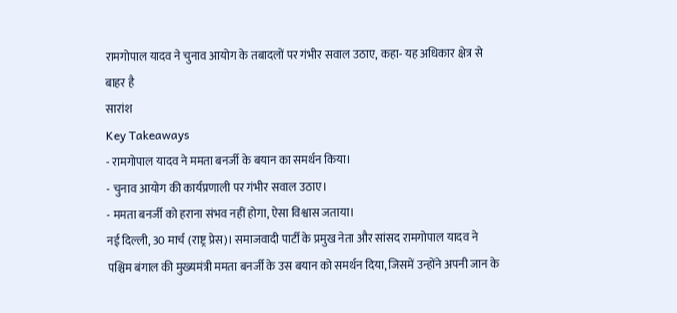रामगोपाल यादव ने चुनाव आयोग के तबादलों पर गंभीर सवाल उठाए, कहा- यह अधिकार क्षेत्र से बाहर है
सारांश
Key Takeaways
- रामगोपाल यादव ने ममता बनर्जी के बयान का समर्थन किया।
- चुनाव आयोग की कार्यप्रणाली पर गंभीर सवाल उठाए।
- ममता बनर्जी को हराना संभव नहीं होगा, ऐसा विश्वास जताया।
नई दिल्ली, 30 मार्च (राष्ट्र प्रेस)। समाजवादी पार्टी के प्रमुख नेता और सांसद रामगोपाल यादव ने पश्चिम बंगाल की मुख्यमंत्री ममता बनर्जी के उस बयान को समर्थन दिया, जिसमें उन्होंने अपनी जान के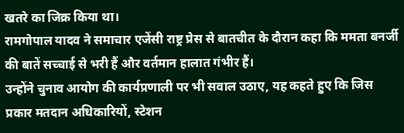खतरे का जिक्र किया था।
रामगोपाल यादव ने समाचार एजेंसी राष्ट्र प्रेस से बातचीत के दौरान कहा कि ममता बनर्जी की बातें सच्चाई से भरी हैं और वर्तमान हालात गंभीर हैं।
उन्होंने चुनाव आयोग की कार्यप्रणाली पर भी सवाल उठाए, यह कहते हुए कि जिस प्रकार मतदान अधिकारियों, स्टेशन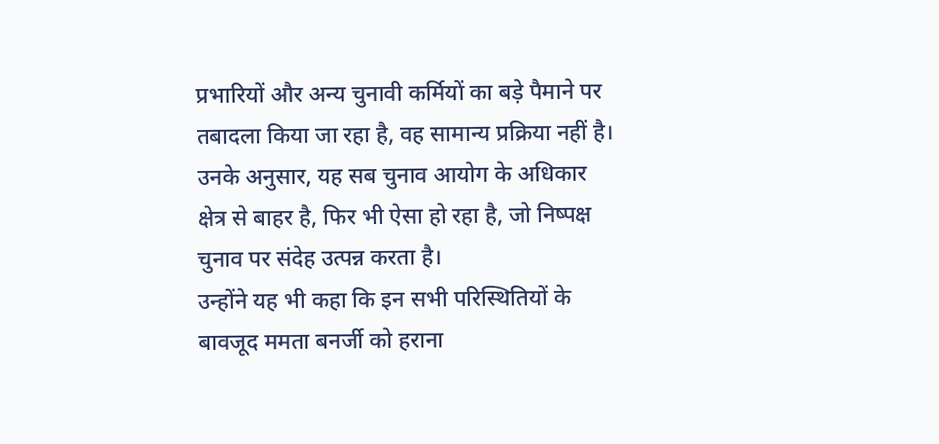प्रभारियों और अन्य चुनावी कर्मियों का बड़े पैमाने पर तबादला किया जा रहा है, वह सामान्य प्रक्रिया नहीं है। उनके अनुसार, यह सब चुनाव आयोग के अधिकार क्षेत्र से बाहर है, फिर भी ऐसा हो रहा है, जो निष्पक्ष चुनाव पर संदेह उत्पन्न करता है।
उन्होंने यह भी कहा कि इन सभी परिस्थितियों के बावजूद ममता बनर्जी को हराना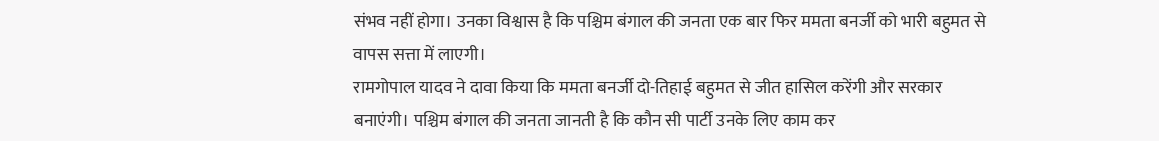संभव नहीं होगा। उनका विश्वास है कि पश्चिम बंगाल की जनता एक बार फिर ममता बनर्जी को भारी बहुमत से वापस सत्ता में लाएगी।
रामगोपाल यादव ने दावा किया कि ममता बनर्जी दो-तिहाई बहुमत से जीत हासिल करेंगी और सरकार बनाएंगी। पश्चिम बंगाल की जनता जानती है कि कौन सी पार्टी उनके लिए काम कर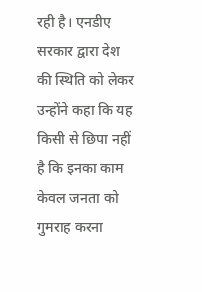रही है। एनडीए सरकार द्वारा देश की स्थिति को लेकर उन्होंने कहा कि यह किसी से छिपा नहीं है कि इनका काम केवल जनता को गुमराह करना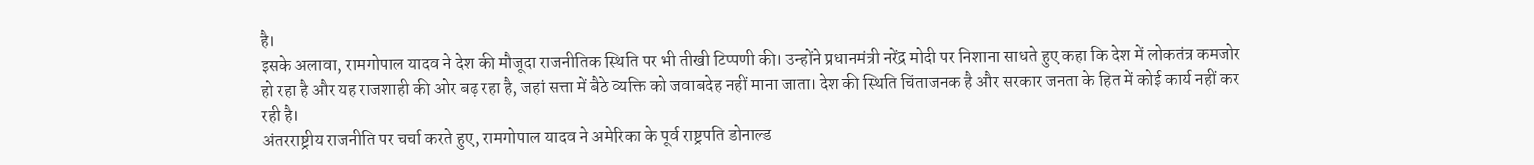है।
इसके अलावा, रामगोपाल यादव ने देश की मौजूदा राजनीतिक स्थिति पर भी तीखी टिप्पणी की। उन्होंने प्रधानमंत्री नरेंद्र मोदी पर निशाना साधते हुए कहा कि देश में लोकतंत्र कमजोर हो रहा है और यह राजशाही की ओर बढ़ रहा है, जहां सत्ता में बैठे व्यक्ति को जवाबदेह नहीं माना जाता। देश की स्थिति चिंताजनक है और सरकार जनता के हित में कोई कार्य नहीं कर रही है।
अंतरराष्ट्रीय राजनीति पर चर्चा करते हुए, रामगोपाल यादव ने अमेरिका के पूर्व राष्ट्रपति डोनाल्ड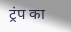ट्रंप का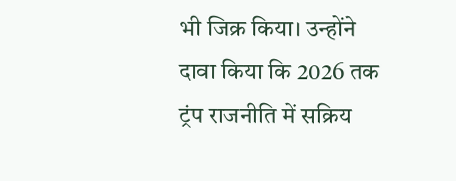भी जिक्र किया। उन्होंने दावा किया कि 2026 तक ट्रंप राजनीति में सक्रिय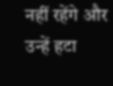नहीं रहेंगे और उन्हें हटा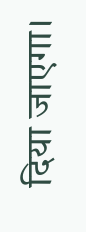दिया जाएगा।